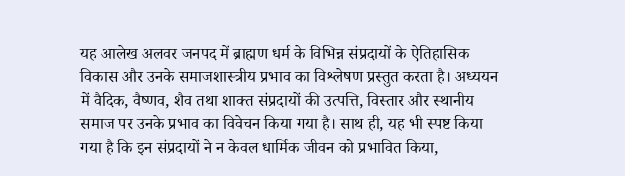यह आलेख अलवर जनपद में ब्राह्मण धर्म के विभिन्न संप्रदायों के ऐतिहासिक विकास और उनके समाजशास्त्रीय प्रभाव का विश्लेषण प्रस्तुत करता है। अध्ययन में वैदिक, वैष्णव, शैव तथा शाक्त संप्रदायों की उत्पत्ति, विस्तार और स्थानीय समाज पर उनके प्रभाव का विवेचन किया गया है। साथ ही, यह भी स्पष्ट किया गया है कि इन संप्रदायों ने न केवल धार्मिक जीवन को प्रभावित किया,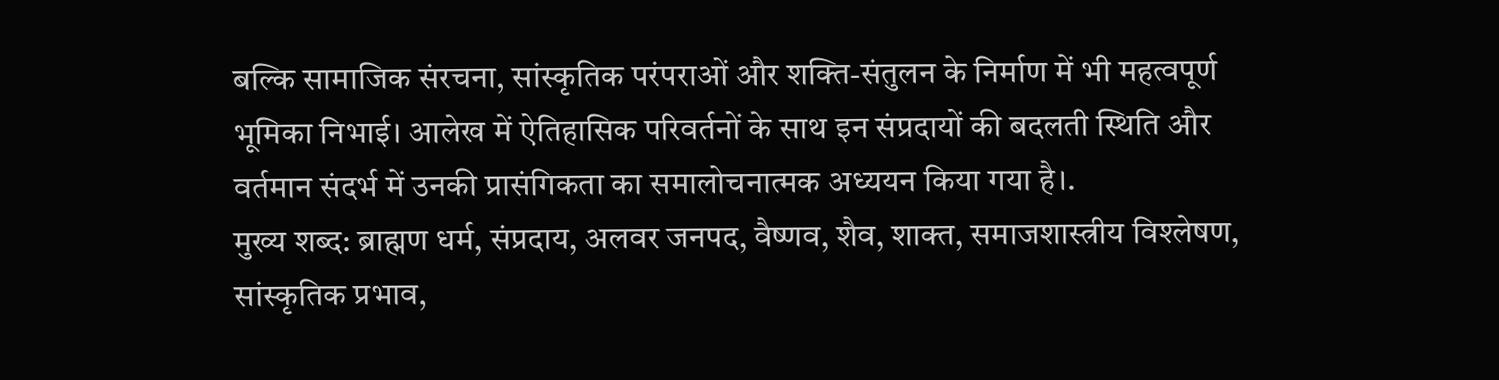बल्कि सामाजिक संरचना, सांस्कृतिक परंपराओं और शक्ति-संतुलन के निर्माण में भी महत्वपूर्ण भूमिका निभाई। आलेख में ऐतिहासिक परिवर्तनों के साथ इन संप्रदायों की बदलती स्थिति और वर्तमान संदर्भ में उनकी प्रासंगिकता का समालोचनात्मक अध्ययन किया गया है।.
मुख्य शब्द: ब्राह्मण धर्म, संप्रदाय, अलवर जनपद, वैष्णव, शैव, शाक्त, समाजशास्त्रीय विश्लेषण, सांस्कृतिक प्रभाव,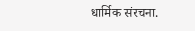धार्मिक संरचना.